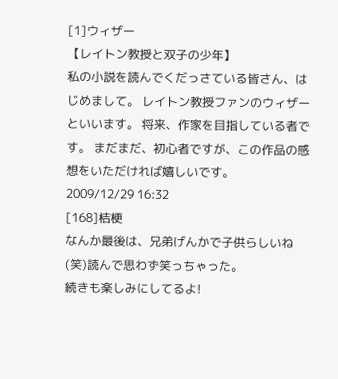[1]ウィザー
【レイトン教授と双子の少年】
私の小説を読んでくだっさている皆さん、はじめまして。 レイトン教授ファンのウィザーといいます。 将来、作家を目指している者です。 まだまだ、初心者ですが、この作品の感想をいただければ嬉しいです。
2009/12/29 16:32
[168]桔梗
なんか最後は、兄弟げんかで子供らしいね(笑)読んで思わず笑っちゃった。
続きも楽しみにしてるよ!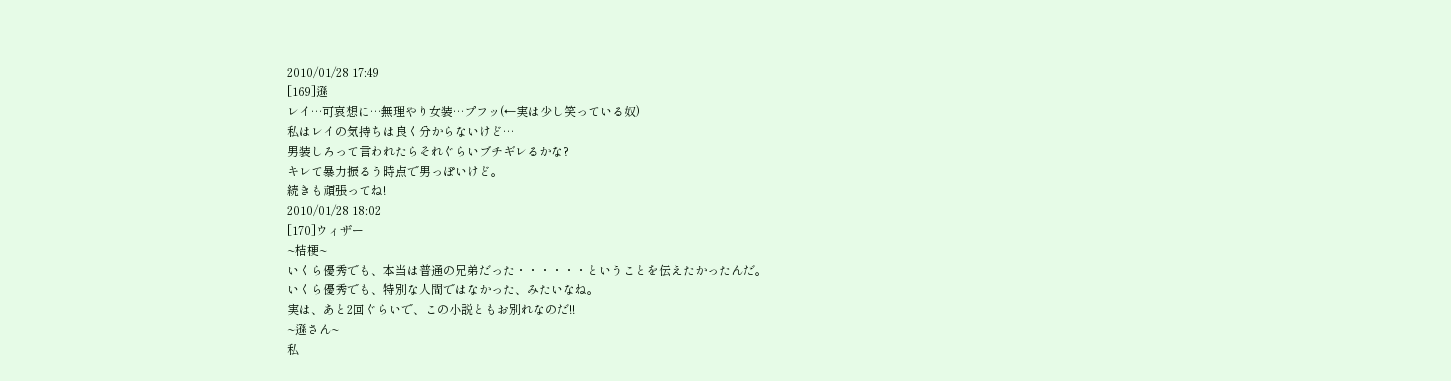2010/01/28 17:49
[169]遜
レイ…可哀想に…無理やり女装…プフッ(←実は少し笑っている奴)
私はレイの気持ちは良く分からないけど…
男装しろって言われたらそれぐらいブチギレるかな?
キレて暴力振るう時点で男っぽいけど。
続きも頑張ってね!
2010/01/28 18:02
[170]ウィザー
~桔梗~
いくら優秀でも、本当は普通の兄弟だった・・・・・・ということを伝えたかったんだ。
いくら優秀でも、特別な人間ではなかった、みたいなね。
実は、あと2回ぐらいで、この小説ともお別れなのだ!!
~遜さん~
私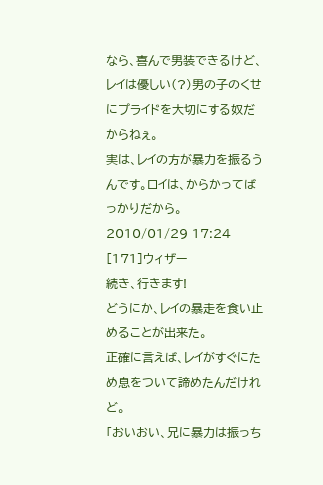なら、喜んで男装できるけど、レイは優しい(?)男の子のくせにプライドを大切にする奴だからねぇ。
実は、レイの方が暴力を振るうんです。ロイは、からかってばっかりだから。
2010/01/29 17:24
[171]ウィザー
続き、行きます!
どうにか、レイの暴走を食い止めることが出来た。
正確に言えば、レイがすぐにため息をついて諦めたんだけれど。
「おいおい、兄に暴力は振っち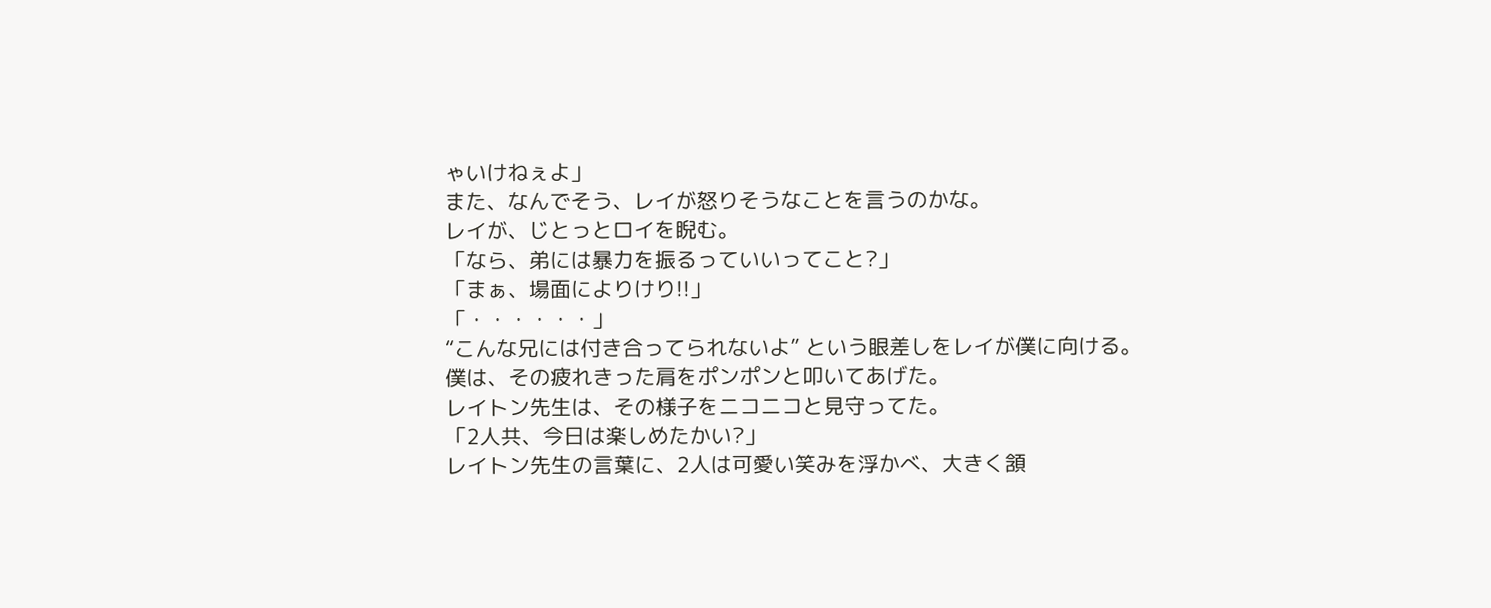ゃいけねぇよ」
また、なんでそう、レイが怒りそうなことを言うのかな。
レイが、じとっとロイを睨む。
「なら、弟には暴力を振るっていいってこと?」
「まぁ、場面によりけり!!」
「・・・・・・」
“こんな兄には付き合ってられないよ” という眼差しをレイが僕に向ける。
僕は、その疲れきった肩をポンポンと叩いてあげた。
レイトン先生は、その様子をニコニコと見守ってた。
「2人共、今日は楽しめたかい?」
レイトン先生の言葉に、2人は可愛い笑みを浮かべ、大きく頷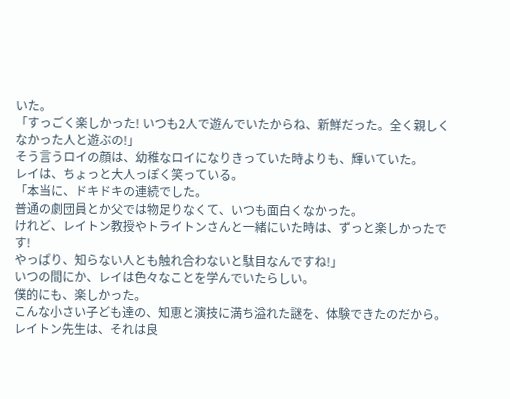いた。
「すっごく楽しかった! いつも2人で遊んでいたからね、新鮮だった。全く親しくなかった人と遊ぶの!」
そう言うロイの顔は、幼稚なロイになりきっていた時よりも、輝いていた。
レイは、ちょっと大人っぽく笑っている。
「本当に、ドキドキの連続でした。
普通の劇団員とか父では物足りなくて、いつも面白くなかった。
けれど、レイトン教授やトライトンさんと一緒にいた時は、ずっと楽しかったです!
やっぱり、知らない人とも触れ合わないと駄目なんですね!」
いつの間にか、レイは色々なことを学んでいたらしい。
僕的にも、楽しかった。
こんな小さい子ども達の、知恵と演技に満ち溢れた謎を、体験できたのだから。
レイトン先生は、それは良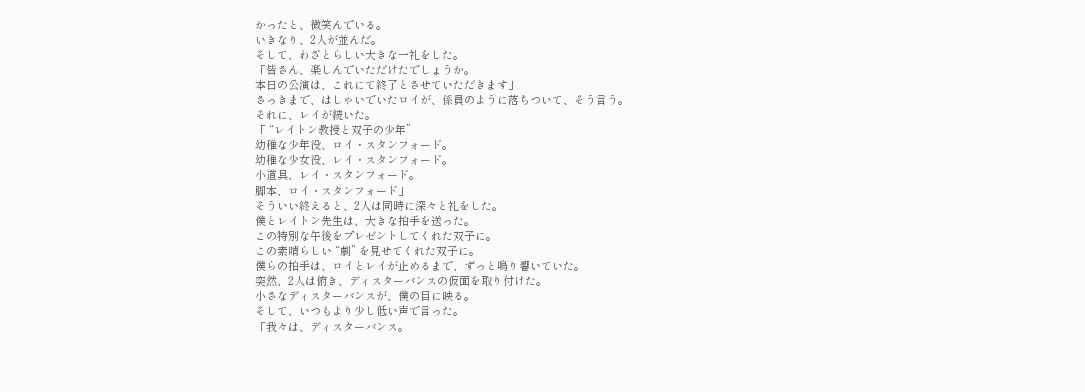かったと、微笑んでいる。
いきなり、2人が並んだ。
そして、わざとらしい大きな一礼をした。
「皆さん、楽しんでいただけたでしょうか。
本日の公演は、これにて終了とさせていただきます」
さっきまで、はしゃいでいたロイが、係員のように落ちついて、そう言う。
それに、レイが続いた。
「 “レイトン教授と双子の少年”
幼稚な少年役、ロイ・スタンフォード。
幼稚な少女役、レイ・スタンフォード。
小道具、レイ・スタンフォード。
脚本、ロイ・スタンフォード」
そういい終えると、2人は同時に深々と礼をした。
僕とレイトン先生は、大きな拍手を送った。
この特別な午後をプレゼントしてくれた双子に。
この素晴らしい “劇” を見せてくれた双子に。
僕らの拍手は、ロイとレイが止めるまで、ずっと鳴り響いていた。
突然、2人は俯き、ディスターバンスの仮面を取り付けた。
小さなディスターバンスが、僕の目に映る。
そして、いつもより少し低い声で言った。
「我々は、ディスターバンス。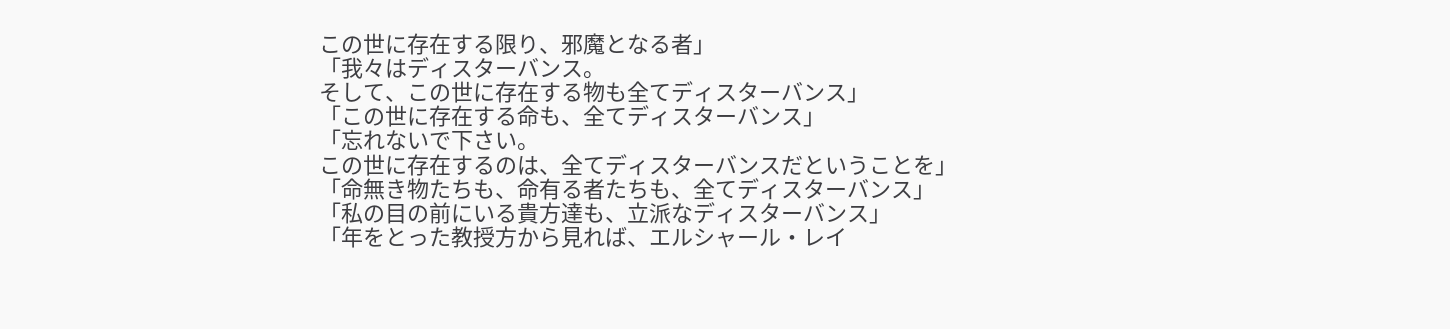この世に存在する限り、邪魔となる者」
「我々はディスターバンス。
そして、この世に存在する物も全てディスターバンス」
「この世に存在する命も、全てディスターバンス」
「忘れないで下さい。
この世に存在するのは、全てディスターバンスだということを」
「命無き物たちも、命有る者たちも、全てディスターバンス」
「私の目の前にいる貴方達も、立派なディスターバンス」
「年をとった教授方から見れば、エルシャール・レイ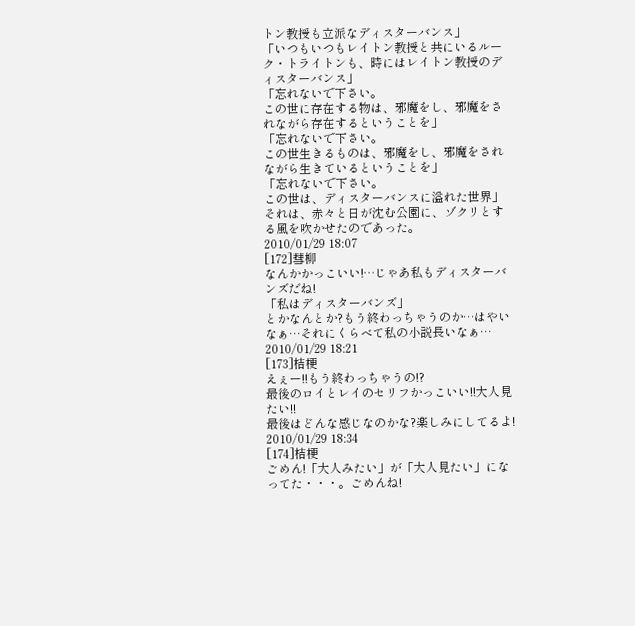トン教授も立派なディスターバンス」
「いつもいつもレイトン教授と共にいるルーク・トライトンも、時にはレイトン教授のディスターバンス」
「忘れないで下さい。
この世に存在する物は、邪魔をし、邪魔をされながら存在するということを」
「忘れないで下さい。
この世生きるものは、邪魔をし、邪魔をされながら生きているということを」
「忘れないで下さい。
この世は、ディスターバンスに溢れた世界」
それは、赤々と日が沈む公園に、ゾクリとする風を吹かせたのであった。
2010/01/29 18:07
[172]彗柳
なんかかっこいい!…じゃあ私もディスターバンズだね!
「私はディスターバンズ」
とかなんとか?もう終わっちゃうのか…はやいなぁ…それにくらべて私の小説長いなぁ…
2010/01/29 18:21
[173]桔梗
えぇー!!もう終わっちゃうの!?
最後のロイとレイのセリフかっこいい!!大人見たい!!
最後はどんな感じなのかな?楽しみにしてるよ!
2010/01/29 18:34
[174]桔梗
ごめん!「大人みたい」が「大人見たい」になってた・・・。ごめんね!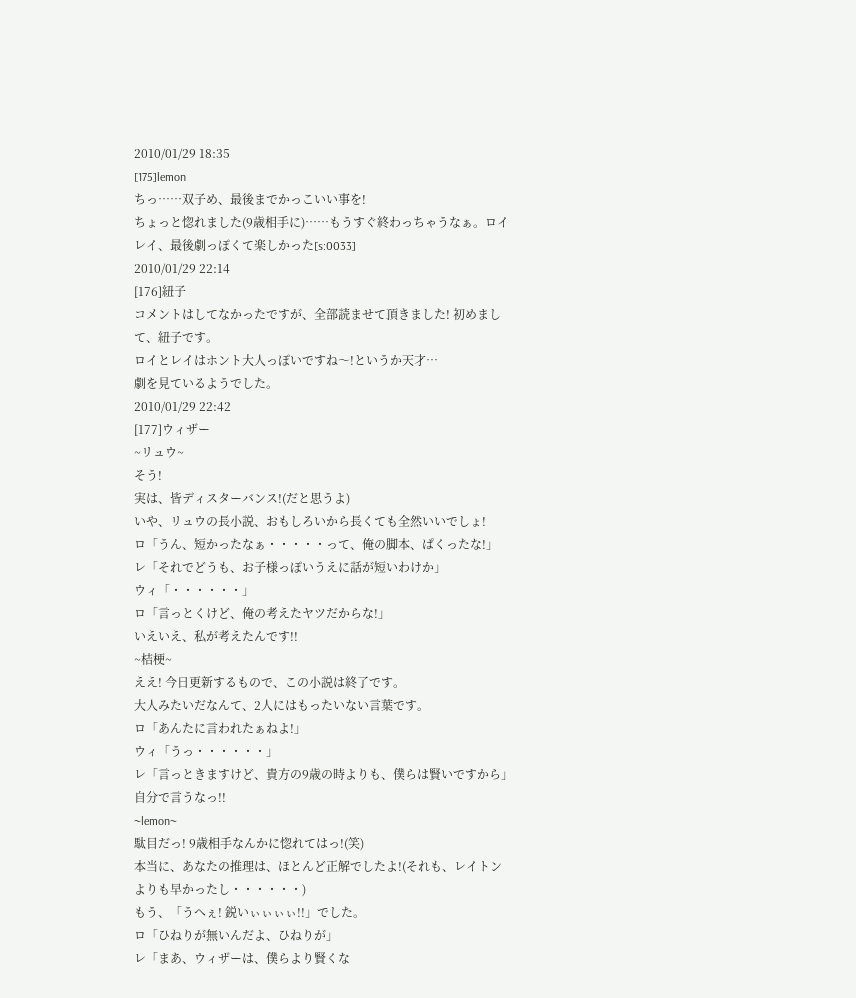2010/01/29 18:35
[175]lemon
ちっ……双子め、最後までかっこいい事を!
ちょっと惚れました(9歳相手に)……もうすぐ終わっちゃうなぁ。ロイレイ、最後劇っぽくて楽しかった[s:0033]
2010/01/29 22:14
[176]紐子
コメントはしてなかったですが、全部読ませて頂きました! 初めまして、紐子です。
ロイとレイはホント大人っぽいですね〜!というか天才…
劇を見ているようでした。
2010/01/29 22:42
[177]ウィザー
~リュウ~
そう!
実は、皆ディスターバンス!(だと思うよ)
いや、リュウの長小説、おもしろいから長くても全然いいでしょ!
ロ「うん、短かったなぁ・・・・・って、俺の脚本、ぱくったな!」
レ「それでどうも、お子様っぽいうえに話が短いわけか」
ウィ「・・・・・・」
ロ「言っとくけど、俺の考えたヤツだからな!」
いえいえ、私が考えたんです!!
~桔梗~
ええ! 今日更新するもので、この小説は終了です。
大人みたいだなんて、2人にはもったいない言葉です。
ロ「あんたに言われたぁねよ!」
ウィ「うっ・・・・・・」
レ「言っときますけど、貴方の9歳の時よりも、僕らは賢いですから」
自分で言うなっ!!
~lemon~
駄目だっ! 9歳相手なんかに惚れてはっ!(笑)
本当に、あなたの推理は、ほとんど正解でしたよ!(それも、レイトンよりも早かったし・・・・・・)
もう、「うへぇ! 鋭いぃぃぃぃ!!」でした。
ロ「ひねりが無いんだよ、ひねりが」
レ「まあ、ウィザーは、僕らより賢くな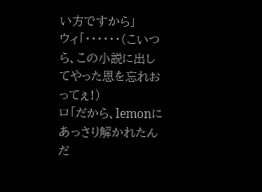い方ですから」
ウィ「・・・・・・(こいつら、この小説に出してやった恩を忘れおってぇ!)
ロ「だから、lemonにあっさり解かれたんだ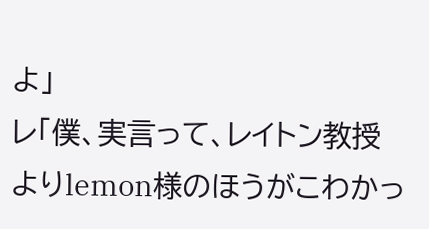よ」
レ「僕、実言って、レイトン教授よりlemon様のほうがこわかっ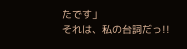たです」
それは、私の台詞だっ!!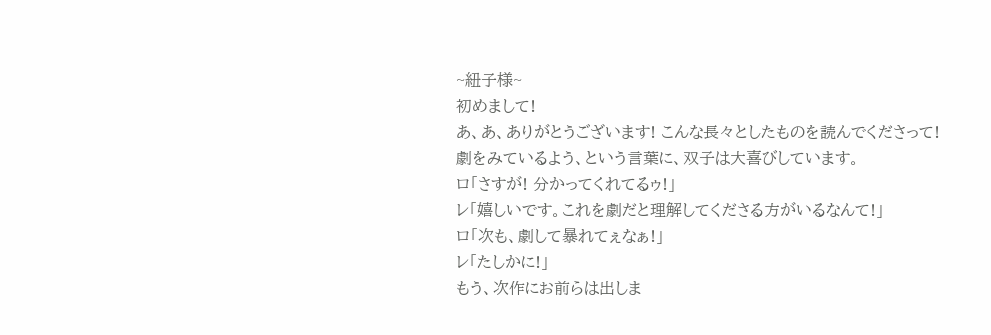~紐子様~
初めまして!
あ、あ、ありがとうございます! こんな長々としたものを読んでくださって!
劇をみているよう、という言葉に、双子は大喜びしています。
ロ「さすが! 分かってくれてるゥ!」
レ「嬉しいです。これを劇だと理解してくださる方がいるなんて!」
ロ「次も、劇して暴れてぇなぁ!」
レ「たしかに!」
もう、次作にお前らは出しま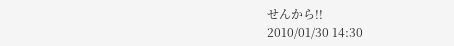せんから!!
2010/01/30 14:30